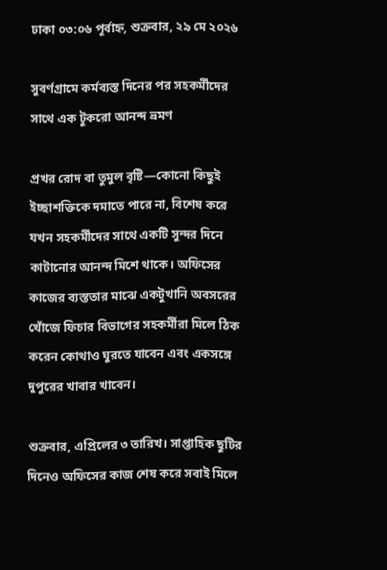ঢাকা ০৩:০৬ পূর্বাহ্ন, শুক্রবার, ২৯ মে ২০২৬

সুবর্ণগ্রামে কর্মব্যস্ত দিনের পর সহকর্মীদের সাথে এক টুকরো আনন্দ ভ্রমণ

প্রখর রোদ বা তুমুল বৃষ্টি—কোনো কিছুই ইচ্ছাশক্তিকে দমাতে পারে না, বিশেষ করে যখন সহকর্মীদের সাথে একটি সুন্দর দিনে কাটানোর আনন্দ মিশে থাকে। অফিসের কাজের ব্যস্ততার মাঝে একটুখানি অবসরের খোঁজে ফিচার বিভাগের সহকর্মীরা মিলে ঠিক করেন কোথাও ঘুরতে যাবেন এবং একসঙ্গে দুপুরের খাবার খাবেন।

শুক্রবার, এপ্রিলের ৩ তারিখ। সাপ্তাহিক ছুটির দিনেও অফিসের কাজ শেষ করে সবাই মিলে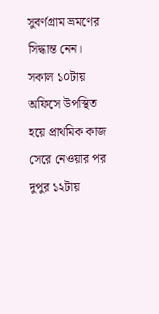সুবর্ণগ্রাম ভ্রমণের সিদ্ধান্ত নেন। সকাল ১০টায় অফিসে উপস্থিত হয়ে প্রাথমিক কাজ সেরে নেওয়ার পর দুপুর ১২টায়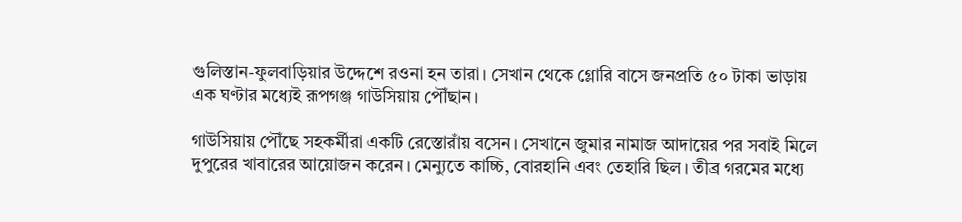গুলিস্তান-ফুলবাড়িয়ার উদ্দেশে রওনা হন তারা। সেখান থেকে গ্লোরি বাসে জনপ্রতি ৫০ টাকা ভাড়ায় এক ঘণ্টার মধ্যেই রূপগঞ্জ গাউসিয়ায় পৌঁছান।

গাউসিয়ায় পৌঁছে সহকর্মীরা একটি রেস্তোরাঁয় বসেন। সেখানে জুমার নামাজ আদায়ের পর সবাই মিলে দুপুরের খাবারের আয়োজন করেন। মেন্যুতে কাচ্চি, বোরহানি এবং তেহারি ছিল। তীব্র গরমের মধ্যে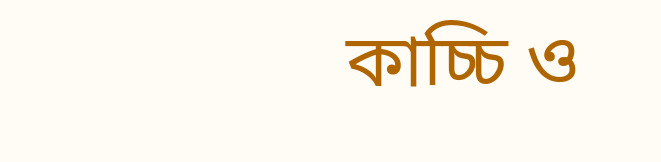কাচ্চি ও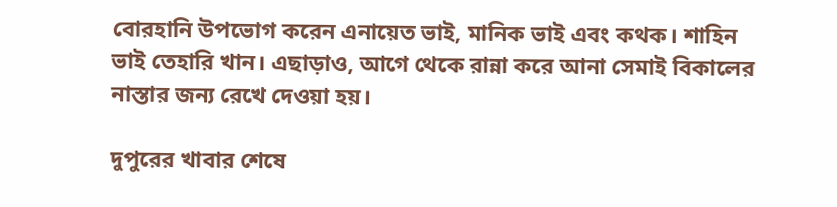বোরহানি উপভোগ করেন এনায়েত ভাই, মানিক ভাই এবং কথক। শাহিন ভাই তেহারি খান। এছাড়াও, আগে থেকে রান্না করে আনা সেমাই বিকালের নাস্তার জন্য রেখে দেওয়া হয়।

দুপুরের খাবার শেষে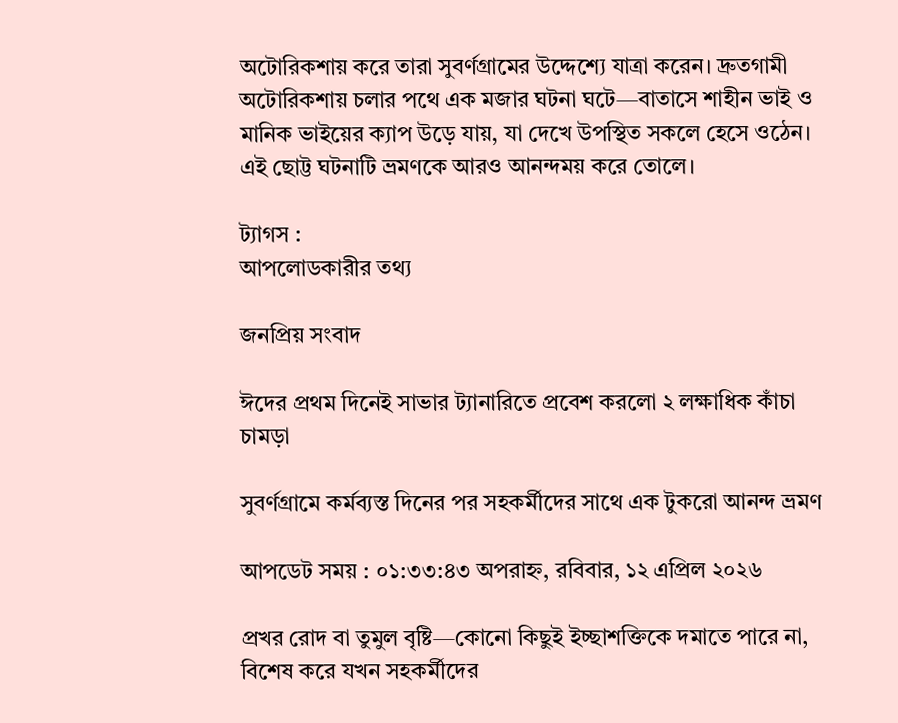অটোরিকশায় করে তারা সুবর্ণগ্রামের উদ্দেশ্যে যাত্রা করেন। দ্রুতগামী অটোরিকশায় চলার পথে এক মজার ঘটনা ঘটে—বাতাসে শাহীন ভাই ও মানিক ভাইয়ের ক্যাপ উড়ে যায়, যা দেখে উপস্থিত সকলে হেসে ওঠেন। এই ছোট্ট ঘটনাটি ভ্রমণকে আরও আনন্দময় করে তোলে।

ট্যাগস :
আপলোডকারীর তথ্য

জনপ্রিয় সংবাদ

ঈদের প্রথম দিনেই সাভার ট্যানারিতে প্রবেশ করলো ২ লক্ষাধিক কাঁচা চামড়া

সুবর্ণগ্রামে কর্মব্যস্ত দিনের পর সহকর্মীদের সাথে এক টুকরো আনন্দ ভ্রমণ

আপডেট সময় : ০১:৩৩:৪৩ অপরাহ্ন, রবিবার, ১২ এপ্রিল ২০২৬

প্রখর রোদ বা তুমুল বৃষ্টি—কোনো কিছুই ইচ্ছাশক্তিকে দমাতে পারে না, বিশেষ করে যখন সহকর্মীদের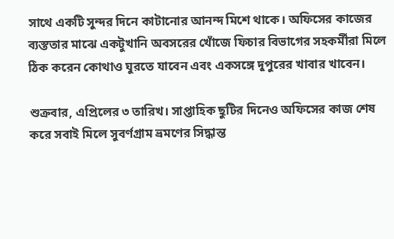সাথে একটি সুন্দর দিনে কাটানোর আনন্দ মিশে থাকে। অফিসের কাজের ব্যস্ততার মাঝে একটুখানি অবসরের খোঁজে ফিচার বিভাগের সহকর্মীরা মিলে ঠিক করেন কোথাও ঘুরতে যাবেন এবং একসঙ্গে দুপুরের খাবার খাবেন।

শুক্রবার, এপ্রিলের ৩ তারিখ। সাপ্তাহিক ছুটির দিনেও অফিসের কাজ শেষ করে সবাই মিলে সুবর্ণগ্রাম ভ্রমণের সিদ্ধান্ত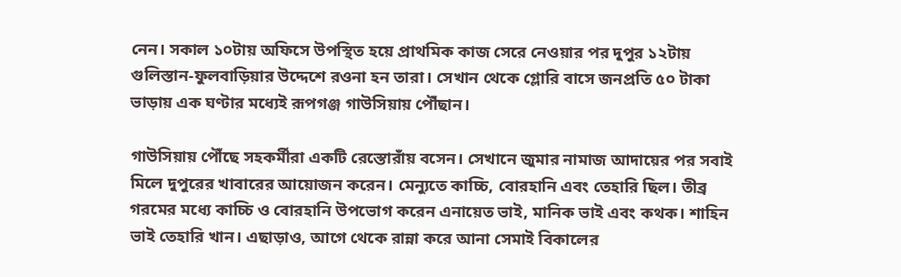নেন। সকাল ১০টায় অফিসে উপস্থিত হয়ে প্রাথমিক কাজ সেরে নেওয়ার পর দুপুর ১২টায় গুলিস্তান-ফুলবাড়িয়ার উদ্দেশে রওনা হন তারা। সেখান থেকে গ্লোরি বাসে জনপ্রতি ৫০ টাকা ভাড়ায় এক ঘণ্টার মধ্যেই রূপগঞ্জ গাউসিয়ায় পৌঁছান।

গাউসিয়ায় পৌঁছে সহকর্মীরা একটি রেস্তোরাঁয় বসেন। সেখানে জুমার নামাজ আদায়ের পর সবাই মিলে দুপুরের খাবারের আয়োজন করেন। মেন্যুতে কাচ্চি, বোরহানি এবং তেহারি ছিল। তীব্র গরমের মধ্যে কাচ্চি ও বোরহানি উপভোগ করেন এনায়েত ভাই, মানিক ভাই এবং কথক। শাহিন ভাই তেহারি খান। এছাড়াও, আগে থেকে রান্না করে আনা সেমাই বিকালের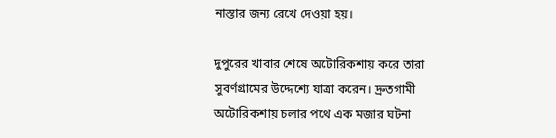নাস্তার জন্য রেখে দেওয়া হয়।

দুপুরের খাবার শেষে অটোরিকশায় করে তারা সুবর্ণগ্রামের উদ্দেশ্যে যাত্রা করেন। দ্রুতগামী অটোরিকশায় চলার পথে এক মজার ঘটনা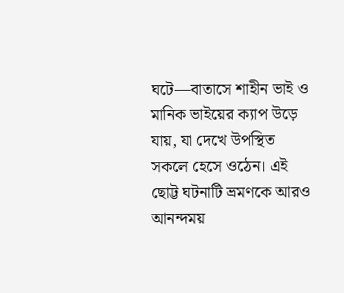ঘটে—বাতাসে শাহীন ভাই ও মানিক ভাইয়ের ক্যাপ উড়ে যায়, যা দেখে উপস্থিত সকলে হেসে ওঠেন। এই ছোট্ট ঘটনাটি ভ্রমণকে আরও আনন্দময়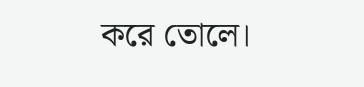করে তোলে।